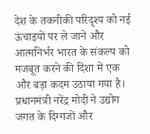देश के तकनीकी परिदृश्य को नई ऊंचाइयों पर ले जाने और आत्मनिर्भर भारत के संकल्प को मजबूत करने की दिशा में एक और बड़ा कदम उठाया गया है। प्रधानमंत्री नरेंद्र मोदी ने उद्योग जगत के दिग्गजों और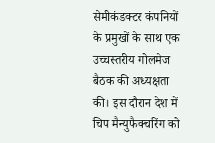सेमीकंडक्टर कंपनियों के प्रमुखों के साथ एक उच्चस्तरीय गोलमेज बैठक की अध्यक्षता की। इस दौरान देश में चिप मैन्युफैक्चरिंग को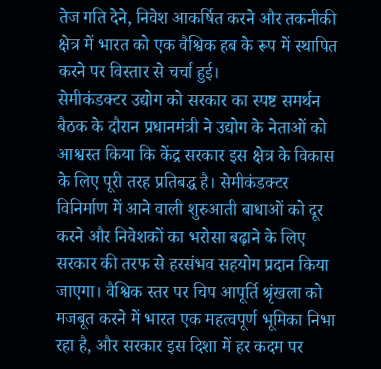तेज गति देने, निवेश आकर्षित करने और तकनीकी क्षेत्र में भारत को एक वैश्विक हब के रूप में स्थापित करने पर विस्तार से चर्चा हुई।
सेमीकंडक्टर उद्योग को सरकार का स्पष्ट समर्थन
बैठक के दौरान प्रधानमंत्री ने उद्योग के नेताओं को आश्वस्त किया कि केंद्र सरकार इस क्षेत्र के विकास के लिए पूरी तरह प्रतिबद्ध है। सेमीकंडक्टर विनिर्माण में आने वाली शुरुआती बाधाओं को दूर करने और निवेशकों का भरोसा बढ़ाने के लिए सरकार की तरफ से हरसंभव सहयोग प्रदान किया जाएगा। वैश्विक स्तर पर चिप आपूर्ति श्रृंखला को मजबूत करने में भारत एक महत्वपूर्ण भूमिका निभा रहा है, और सरकार इस दिशा में हर कदम पर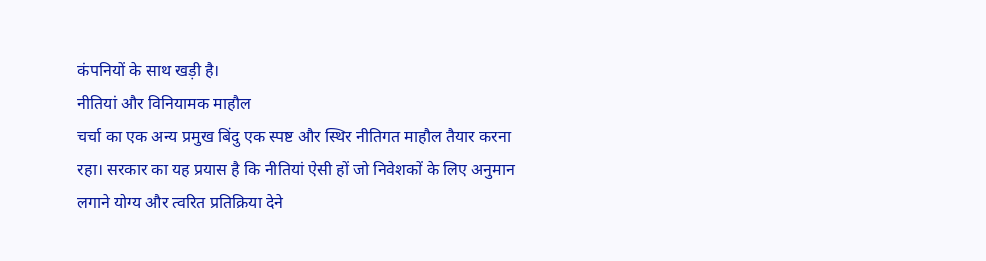कंपनियों के साथ खड़ी है।
नीतियां और विनियामक माहौल
चर्चा का एक अन्य प्रमुख बिंदु एक स्पष्ट और स्थिर नीतिगत माहौल तैयार करना रहा। सरकार का यह प्रयास है कि नीतियां ऐसी हों जो निवेशकों के लिए अनुमान लगाने योग्य और त्वरित प्रतिक्रिया देने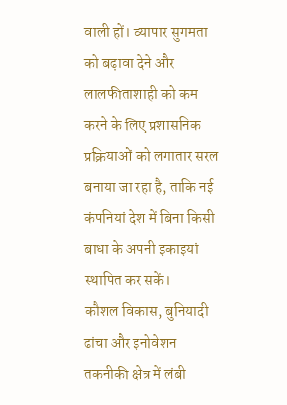वाली हों। व्यापार सुगमता को बढ़ावा देने और लालफीताशाही को कम करने के लिए प्रशासनिक प्रक्रियाओं को लगातार सरल बनाया जा रहा है, ताकि नई कंपनियां देश में बिना किसी बाधा के अपनी इकाइयां स्थापित कर सकें।
कौशल विकास, बुनियादी ढांचा और इनोवेशन
तकनीकी क्षेत्र में लंबी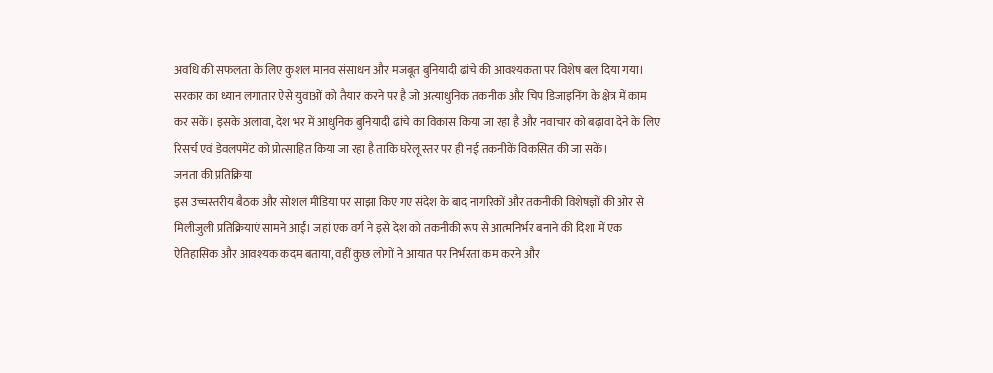अवधि की सफलता के लिए कुशल मानव संसाधन और मजबूत बुनियादी ढांचे की आवश्यकता पर विशेष बल दिया गया। सरकार का ध्यान लगातार ऐसे युवाओं को तैयार करने पर है जो अत्याधुनिक तकनीक और चिप डिजाइनिंग के क्षेत्र में काम कर सकें। इसके अलावा, देश भर में आधुनिक बुनियादी ढांचे का विकास किया जा रहा है और नवाचार को बढ़ावा देने के लिए रिसर्च एवं डेवलपमेंट को प्रोत्साहित किया जा रहा है ताकि घरेलू स्तर पर ही नई तकनीकें विकसित की जा सकें।
जनता की प्रतिक्रिया
इस उच्चस्तरीय बैठक और सोशल मीडिया पर साझा किए गए संदेश के बाद नागरिकों और तकनीकी विशेषज्ञों की ओर से मिलीजुली प्रतिक्रियाएं सामने आईं। जहां एक वर्ग ने इसे देश को तकनीकी रूप से आत्मनिर्भर बनाने की दिशा में एक ऐतिहासिक और आवश्यक कदम बताया, वहीं कुछ लोगों ने आयात पर निर्भरता कम करने और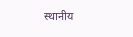स्थानीय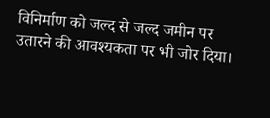विनिर्माण को जल्द से जल्द जमीन पर उतारने की आवश्यकता पर भी जोर दिया।